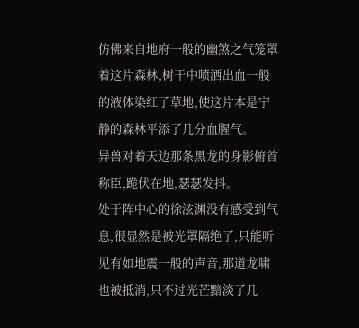仿佛来自地府一般的幽煞之气笼罩着这片森林,树干中喷洒出血一般的液体染红了草地,使这片本是宁静的森林平添了几分血腥气。
异兽对着天边那条黑龙的身影俯首称臣,跪伏在地,瑟瑟发抖。
处于阵中心的徐泫渊没有感受到气息,很显然是被光罩隔绝了,只能听见有如地震一般的声音,那道龙啸也被抵消,只不过光芒黯淡了几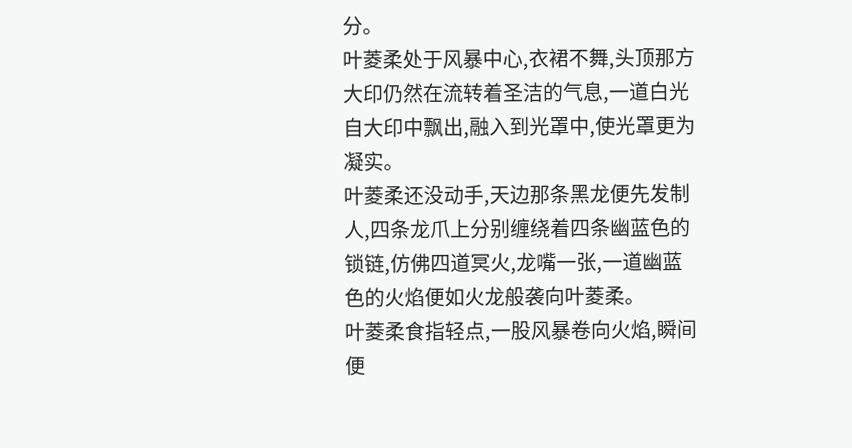分。
叶菱柔处于风暴中心,衣裙不舞,头顶那方大印仍然在流转着圣洁的气息,一道白光自大印中飘出,融入到光罩中,使光罩更为凝实。
叶菱柔还没动手,天边那条黑龙便先发制人,四条龙爪上分别缠绕着四条幽蓝色的锁链,仿佛四道冥火,龙嘴一张,一道幽蓝色的火焰便如火龙般袭向叶菱柔。
叶菱柔食指轻点,一股风暴卷向火焰,瞬间便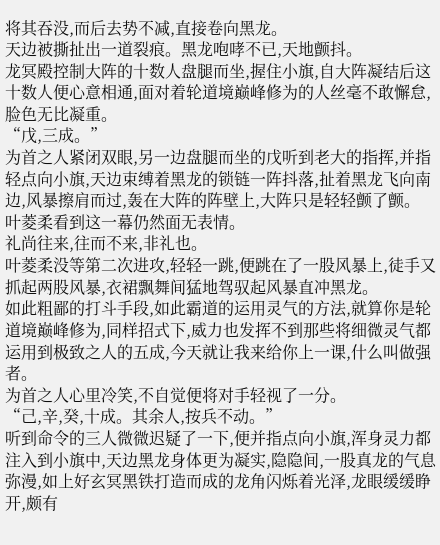将其吞没,而后去势不减,直接卷向黑龙。
天边被撕扯出一道裂痕。黑龙咆哮不已,天地颤抖。
龙冥殿控制大阵的十数人盘腿而坐,握住小旗,自大阵凝结后这十数人便心意相通,面对着轮道境巅峰修为的人丝毫不敢懈怠,脸色无比凝重。
“戊,三成。”
为首之人紧闭双眼,另一边盘腿而坐的戊听到老大的指挥,并指轻点向小旗,天边束缚着黑龙的锁链一阵抖落,扯着黑龙飞向南边,风暴擦肩而过,轰在大阵的阵壁上,大阵只是轻轻颤了颤。
叶菱柔看到这一幕仍然面无表情。
礼尚往来,往而不来,非礼也。
叶菱柔没等第二次进攻,轻轻一跳,便跳在了一股风暴上,徒手又抓起两股风暴,衣裙飘舞间猛地驾驭起风暴直冲黑龙。
如此粗鄙的打斗手段,如此霸道的运用灵气的方法,就算你是轮道境巅峰修为,同样招式下,威力也发挥不到那些将细微灵气都运用到极致之人的五成,今天就让我来给你上一课,什么叫做强者。
为首之人心里冷笑,不自觉便将对手轻视了一分。
“己,辛,癸,十成。其余人,按兵不动。”
听到命令的三人微微迟疑了一下,便并指点向小旗,浑身灵力都注入到小旗中,天边黑龙身体更为凝实,隐隐间,一股真龙的气息弥漫,如上好玄冥黑铁打造而成的龙角闪烁着光泽,龙眼缓缓睁开,颇有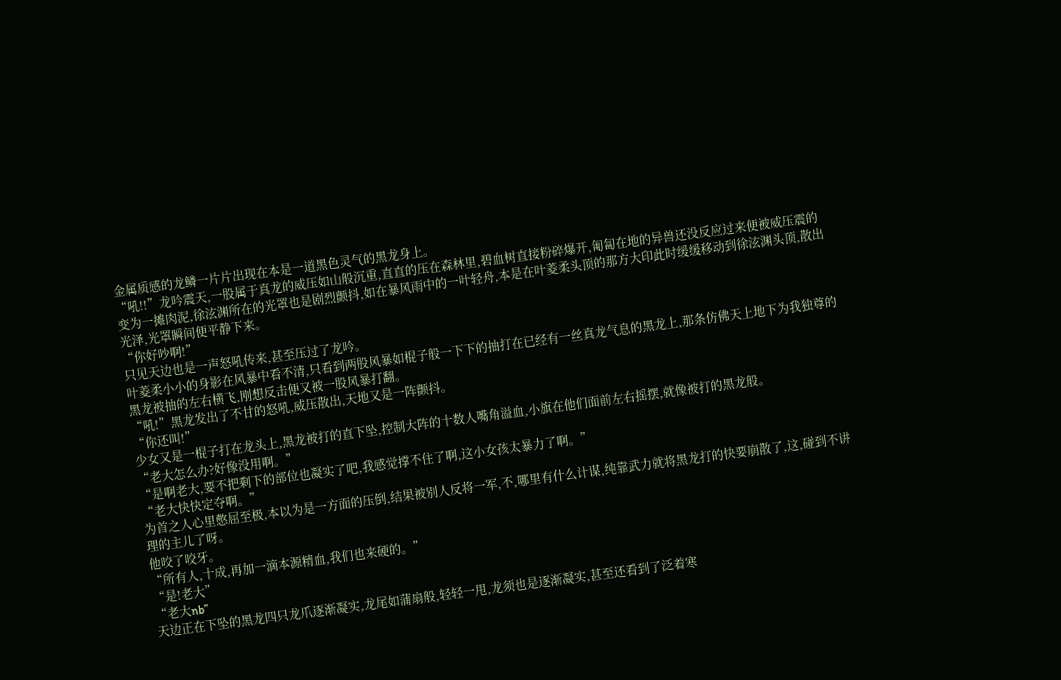金属质感的龙鳞一片片出现在本是一道黑色灵气的黑龙身上。
“吼!!”龙吟震天,一股属于真龙的威压如山般沉重,直直的压在森林里,碧血树直接粉碎爆开,匍匐在地的异兽还没反应过来便被威压震的变为一摊肉泥,徐泫渊所在的光罩也是剧烈颤抖,如在暴风雨中的一叶轻舟,本是在叶菱柔头顶的那方大印此时缓缓移动到徐泫渊头顶,散出光泽,光罩瞬间便平静下来。
“你好吵啊!”
只见天边也是一声怒吼传来,甚至压过了龙吟。
叶菱柔小小的身影在风暴中看不清,只看到两股风暴如棍子般一下下的抽打在已经有一丝真龙气息的黑龙上,那条仿佛天上地下为我独尊的黑龙被抽的左右横飞,刚想反击便又被一股风暴打翻。
“吼!”黑龙发出了不甘的怒吼,威压散出,天地又是一阵颤抖。
“你还叫!”
少女又是一棍子打在龙头上,黑龙被打的直下坠,控制大阵的十数人嘴角溢血,小旗在他们面前左右摇摆,就像被打的黑龙般。
“老大怎么办?好像没用啊。”
“是啊老大,要不把剩下的部位也凝实了吧,我感觉撑不住了啊,这小女孩太暴力了啊。”
“老大快快定夺啊。”
为首之人心里憋屈至极,本以为是一方面的压倒,结果被别人反将一军,不,哪里有什么计谋,纯靠武力就将黑龙打的快要崩散了,这,碰到不讲理的主儿了呀。
他咬了咬牙。
“所有人,十成,再加一滴本源精血,我们也来硬的。”
“是!老大”
“老大nb”
天边正在下坠的黑龙四只龙爪逐渐凝实,龙尾如蒲扇般,轻轻一甩,龙须也是逐渐凝实,甚至还看到了泛着寒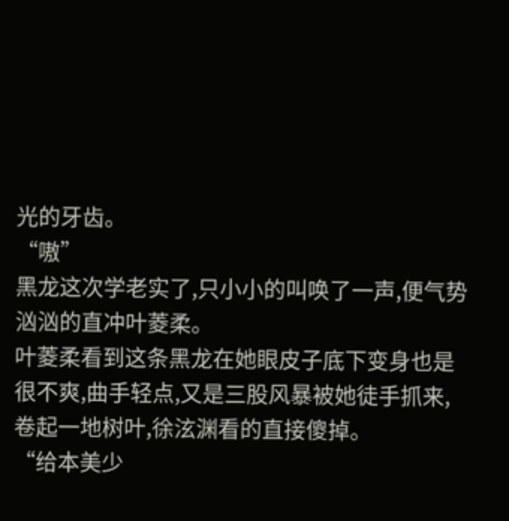光的牙齿。
“嗷”
黑龙这次学老实了,只小小的叫唤了一声,便气势汹汹的直冲叶菱柔。
叶菱柔看到这条黑龙在她眼皮子底下变身也是很不爽,曲手轻点,又是三股风暴被她徒手抓来,卷起一地树叶,徐泫渊看的直接傻掉。
“给本美少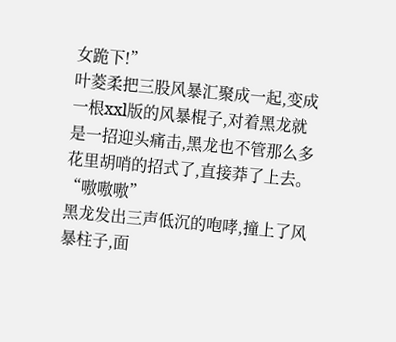女跪下!”
叶菱柔把三股风暴汇聚成一起,变成一根xxl版的风暴棍子,对着黑龙就是一招迎头痛击,黑龙也不管那么多花里胡哨的招式了,直接莽了上去。
“嗷嗷嗷”
黑龙发出三声低沉的咆哮,撞上了风暴柱子,面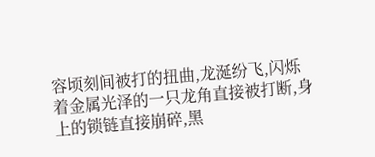容顷刻间被打的扭曲,龙涎纷飞,闪烁着金属光泽的一只龙角直接被打断,身上的锁链直接崩碎,黑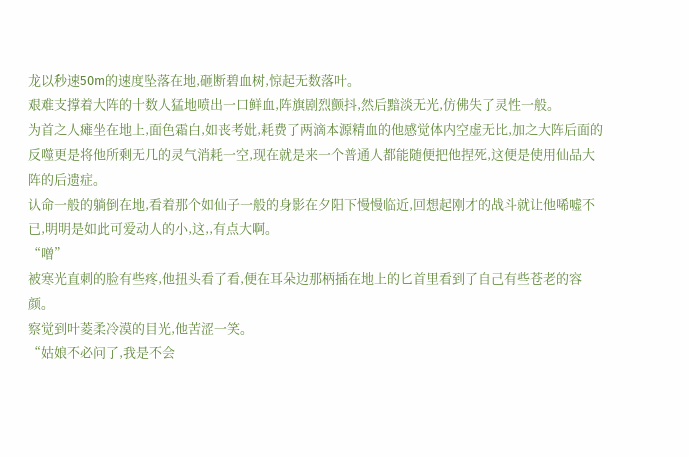龙以秒速50m的速度坠落在地,砸断碧血树,惊起无数落叶。
艰难支撑着大阵的十数人猛地喷出一口鲜血,阵旗剧烈颤抖,然后黯淡无光,仿佛失了灵性一般。
为首之人瘫坐在地上,面色霜白,如丧考妣,耗费了两滴本源精血的他感觉体内空虚无比,加之大阵后面的反噬更是将他所剩无几的灵气消耗一空,现在就是来一个普通人都能随便把他捏死,这便是使用仙品大阵的后遗症。
认命一般的躺倒在地,看着那个如仙子一般的身影在夕阳下慢慢临近,回想起刚才的战斗就让他唏嘘不已,明明是如此可爱动人的小,这,,有点大啊。
“噌”
被寒光直刺的脸有些疼,他扭头看了看,便在耳朵边那柄插在地上的匕首里看到了自己有些苍老的容颜。
察觉到叶菱柔冷漠的目光,他苦涩一笑。
“姑娘不必问了,我是不会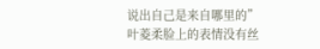说出自己是来自哪里的”
叶菱柔脸上的表情没有丝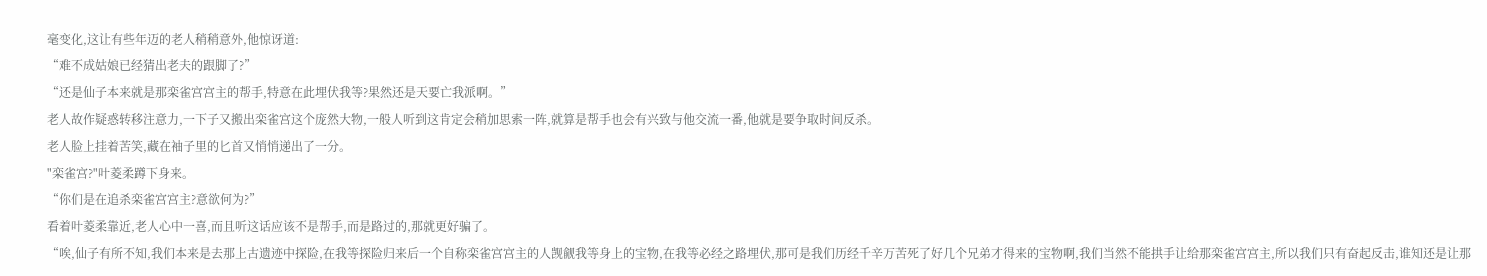毫变化,这让有些年迈的老人稍稍意外,他惊讶道:
“难不成姑娘已经猜出老夫的跟脚了?”
“还是仙子本来就是那栾雀宫宫主的帮手,特意在此埋伏我等?果然还是天要亡我派啊。”
老人故作疑惑转移注意力,一下子又搬出栾雀宫这个庞然大物,一般人听到这肯定会稍加思索一阵,就算是帮手也会有兴致与他交流一番,他就是要争取时间反杀。
老人脸上挂着苦笑,藏在袖子里的匕首又悄悄递出了一分。
"栾雀宫?"叶菱柔蹲下身来。
“你们是在追杀栾雀宫宫主?意欲何为?”
看着叶菱柔靠近,老人心中一喜,而且听这话应该不是帮手,而是路过的,那就更好骗了。
“唉,仙子有所不知,我们本来是去那上古遗迹中探险,在我等探险归来后一个自称栾雀宫宫主的人觊觎我等身上的宝物,在我等必经之路埋伏,那可是我们历经千辛万苦死了好几个兄弟才得来的宝物啊,我们当然不能拱手让给那栾雀宫宫主,所以我们只有奋起反击,谁知还是让那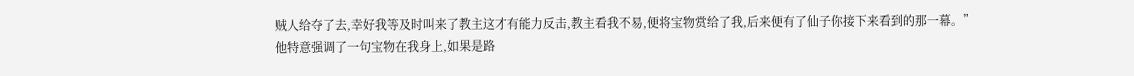贼人给夺了去,幸好我等及时叫来了教主这才有能力反击,教主看我不易,便将宝物赏给了我,后来便有了仙子你接下来看到的那一幕。”
他特意强调了一句宝物在我身上,如果是路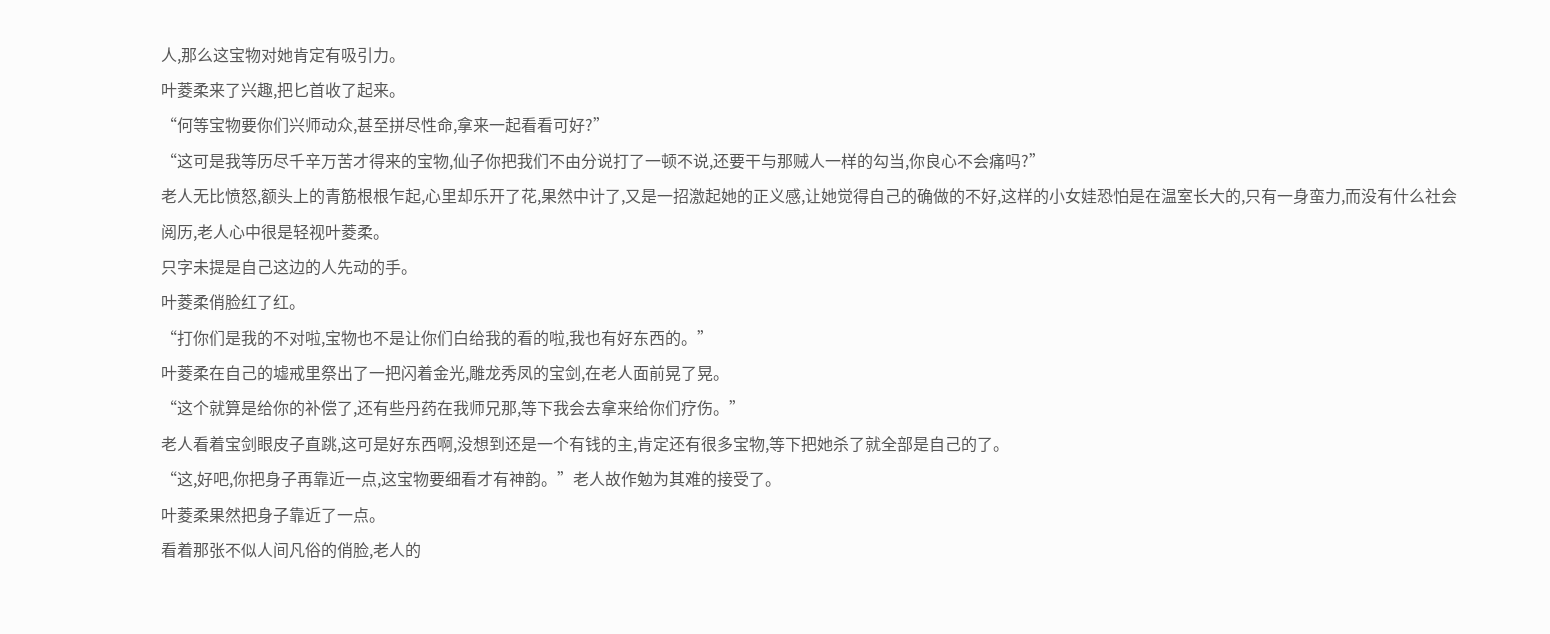人,那么这宝物对她肯定有吸引力。
叶菱柔来了兴趣,把匕首收了起来。
“何等宝物要你们兴师动众,甚至拼尽性命,拿来一起看看可好?”
“这可是我等历尽千辛万苦才得来的宝物,仙子你把我们不由分说打了一顿不说,还要干与那贼人一样的勾当,你良心不会痛吗?”
老人无比愤怒,额头上的青筋根根乍起,心里却乐开了花,果然中计了,又是一招激起她的正义感,让她觉得自己的确做的不好,这样的小女娃恐怕是在温室长大的,只有一身蛮力,而没有什么社会阅历,老人心中很是轻视叶菱柔。
只字未提是自己这边的人先动的手。
叶菱柔俏脸红了红。
“打你们是我的不对啦,宝物也不是让你们白给我的看的啦,我也有好东西的。”
叶菱柔在自己的墟戒里祭出了一把闪着金光,雕龙秀凤的宝剑,在老人面前晃了晃。
“这个就算是给你的补偿了,还有些丹药在我师兄那,等下我会去拿来给你们疗伤。”
老人看着宝剑眼皮子直跳,这可是好东西啊,没想到还是一个有钱的主,肯定还有很多宝物,等下把她杀了就全部是自己的了。
“这,好吧,你把身子再靠近一点,这宝物要细看才有神韵。”老人故作勉为其难的接受了。
叶菱柔果然把身子靠近了一点。
看着那张不似人间凡俗的俏脸,老人的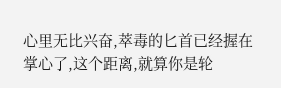心里无比兴奋,萃毒的匕首已经握在掌心了,这个距离,就算你是轮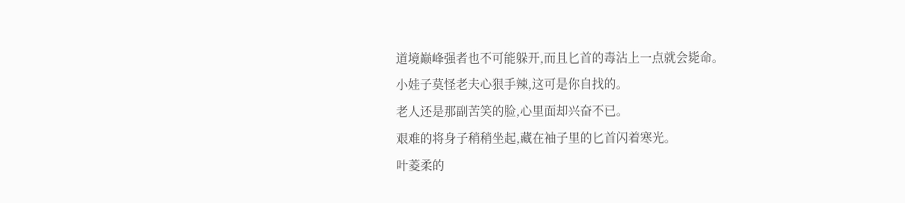道境巅峰强者也不可能躲开,而且匕首的毒沾上一点就会毙命。
小娃子莫怪老夫心狠手辣,这可是你自找的。
老人还是那副苦笑的脸,心里面却兴奋不已。
艰难的将身子稍稍坐起,藏在袖子里的匕首闪着寒光。
叶菱柔的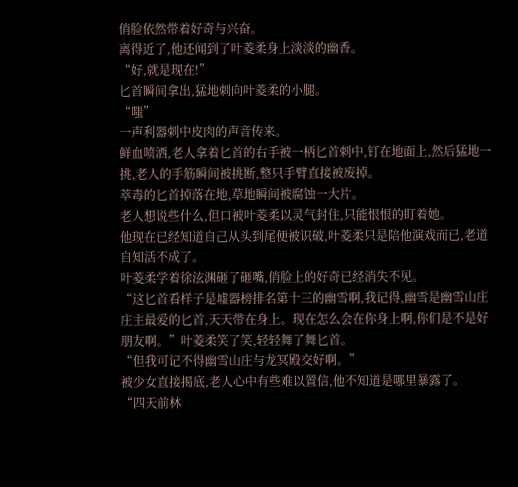俏脸依然带着好奇与兴奋。
离得近了,他还闻到了叶菱柔身上淡淡的幽香。
“好,就是现在!”
匕首瞬间拿出,猛地刺向叶菱柔的小腿。
“嗤”
一声利器刺中皮肉的声音传来。
鲜血喷洒,老人拿着匕首的右手被一柄匕首刺中,钉在地面上,然后猛地一挑,老人的手筋瞬间被挑断,整只手臂直接被废掉。
萃毒的匕首掉落在地,草地瞬间被腐蚀一大片。
老人想说些什么,但口被叶菱柔以灵气封住,只能恨恨的盯着她。
他现在已经知道自己从头到尾便被识破,叶菱柔只是陪他演戏而已,老道自知活不成了。
叶菱柔学着徐泫渊砸了砸嘴,俏脸上的好奇已经消失不见。
“这匕首看样子是墟器榜排名第十三的幽雪啊,我记得,幽雪是幽雪山庄庄主最爱的匕首,天天带在身上。现在怎么会在你身上啊,你们是不是好朋友啊。”叶菱柔笑了笑,轻轻舞了舞匕首。
“但我可记不得幽雪山庄与龙冥殿交好啊。”
被少女直接揭底,老人心中有些难以置信,他不知道是哪里暴露了。
“四天前林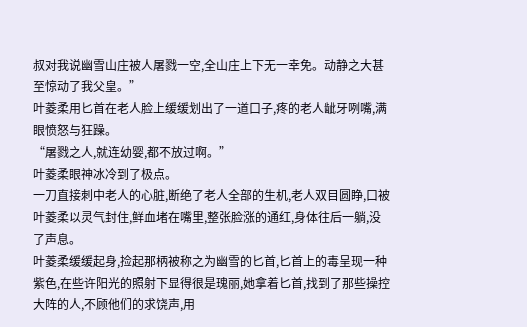叔对我说幽雪山庄被人屠戮一空,全山庄上下无一幸免。动静之大甚至惊动了我父皇。”
叶菱柔用匕首在老人脸上缓缓划出了一道口子,疼的老人龇牙咧嘴,满眼愤怒与狂躁。
“屠戮之人,就连幼婴,都不放过啊。”
叶菱柔眼神冰冷到了极点。
一刀直接刺中老人的心脏,断绝了老人全部的生机,老人双目圆睁,口被叶菱柔以灵气封住,鲜血堵在嘴里,整张脸涨的通红,身体往后一躺,没了声息。
叶菱柔缓缓起身,捡起那柄被称之为幽雪的匕首,匕首上的毒呈现一种紫色,在些许阳光的照射下显得很是瑰丽,她拿着匕首,找到了那些操控大阵的人,不顾他们的求饶声,用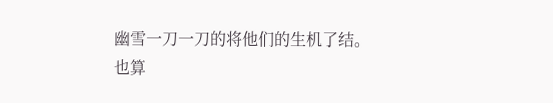幽雪一刀一刀的将他们的生机了结。
也算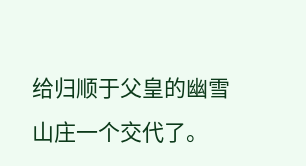给归顺于父皇的幽雪山庄一个交代了。